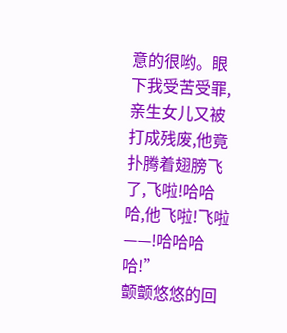意的很哟。眼下我受苦受罪,亲生女儿又被打成残废,他竟扑腾着翅膀飞了,飞啦!哈哈哈,他飞啦!飞啦——!哈哈哈哈!”
颤颤悠悠的回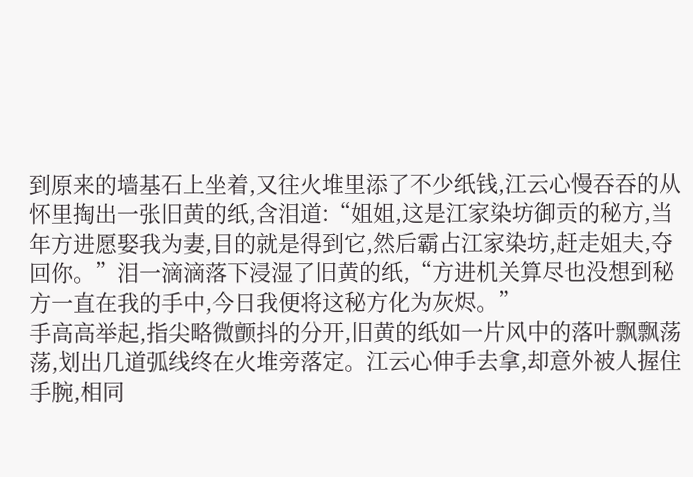到原来的墙基石上坐着,又往火堆里添了不少纸钱,江云心慢吞吞的从怀里掏出一张旧黄的纸,含泪道:“姐姐,这是江家染坊御贡的秘方,当年方进愿娶我为妻,目的就是得到它,然后霸占江家染坊,赶走姐夫,夺回你。”泪一滴滴落下浸湿了旧黄的纸,“方进机关算尽也没想到秘方一直在我的手中,今日我便将这秘方化为灰烬。”
手高高举起,指尖略微颤抖的分开,旧黄的纸如一片风中的落叶飘飘荡荡,划出几道弧线终在火堆旁落定。江云心伸手去拿,却意外被人握住手腕,相同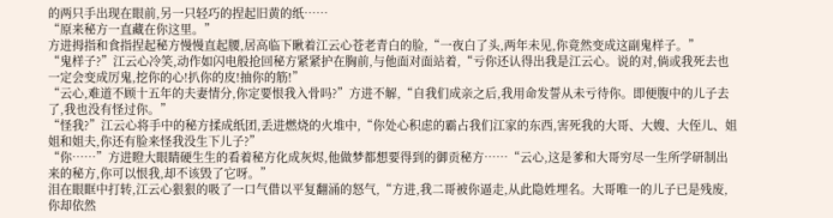的两只手出现在眼前,另一只轻巧的捏起旧黄的纸……
“原来秘方一直藏在你这里。”
方进拇指和食指捏起秘方慢慢直起腰,居高临下瞅着江云心苍老青白的脸,“一夜白了头,两年未见,你竟然变成这副鬼样子。”
“鬼样子?”江云心冷笑,动作如闪电般抢回秘方紧紧护在胸前,与他面对面站着,“亏你还认得出我是江云心。说的对,倘或我死去也一定会变成厉鬼,挖你的心!扒你的皮!抽你的筋!”
“云心,难道不顾十五年的夫妻情分,你定要恨我入骨吗?”方进不解,“自我们成亲之后,我用命发誓从未亏待你。即便腹中的儿子去了,我也没有怪过你。”
“怪我?”江云心将手中的秘方揉成纸团,丢进燃烧的火堆中,“你处心积虑的霸占我们江家的东西,害死我的大哥、大嫂、大侄儿、姐姐和姐夫,你还有脸来怪我没生下儿子?”
“你……”方进瞪大眼睛硬生生的看着秘方化成灰烬,他做梦都想要得到的御贡秘方……“云心,这是爹和大哥穷尽一生所学研制出来的秘方,你可以恨我,却不该毁了它呀。”
泪在眼眶中打转,江云心狠狠的吸了一口气借以平复翻涌的怒气,“方进,我二哥被你逼走,从此隐姓埋名。大哥唯一的儿子已是残废,你却依然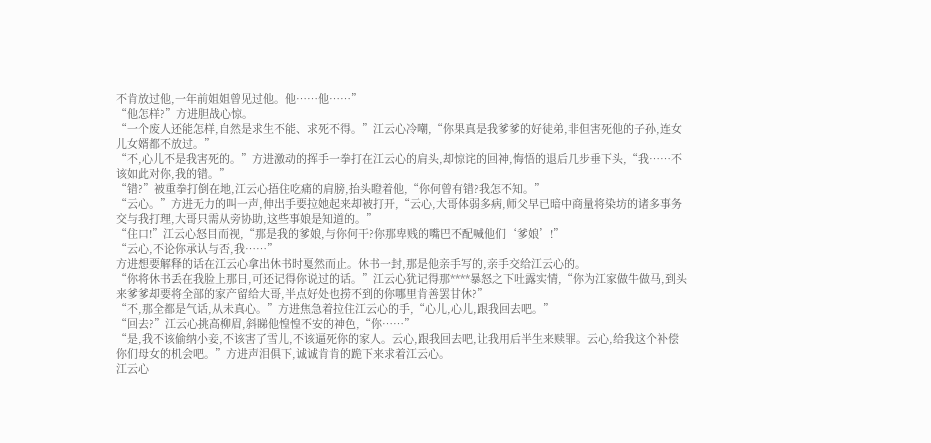不肯放过他,一年前姐姐曾见过他。他……他……”
“他怎样?”方进胆战心惊。
“一个废人还能怎样,自然是求生不能、求死不得。”江云心冷嘲,“你果真是我爹爹的好徒弟,非但害死他的子孙,连女儿女婿都不放过。”
“不,心儿不是我害死的。”方进激动的挥手一拳打在江云心的肩头,却惊诧的回神,悔悟的退后几步垂下头,“我……不该如此对你,我的错。”
“错?”被重拳打倒在地,江云心捂住吃痛的肩膀,抬头瞪着他,“你何曾有错?我怎不知。”
“云心。”方进无力的叫一声,伸出手要拉她起来却被打开,“云心,大哥体弱多病,师父早已暗中商量将染坊的诸多事务交与我打理,大哥只需从旁协助,这些事娘是知道的。”
“住口!”江云心怒目而视,“那是我的爹娘,与你何干?你那卑贱的嘴巴不配喊他们‘爹娘’!”
“云心,不论你承认与否,我……”
方进想要解释的话在江云心拿出休书时戛然而止。休书一封,那是他亲手写的,亲手交给江云心的。
“你将休书丢在我脸上那日,可还记得你说过的话。”江云心犹记得那****暴怒之下吐露实情,“你为江家做牛做马,到头来爹爹却要将全部的家产留给大哥,半点好处也捞不到的你哪里肯善罢甘休?”
“不,那全都是气话,从未真心。”方进焦急着拉住江云心的手,“心儿,心儿,跟我回去吧。”
“回去?”江云心挑高柳眉,斜睇他惶惶不安的神色,“你……”
“是,我不该偷纳小妾,不该害了雪儿,不该逼死你的家人。云心,跟我回去吧,让我用后半生来赎罪。云心,给我这个补偿你们母女的机会吧。”方进声泪俱下,诚诚肯肯的跪下来求着江云心。
江云心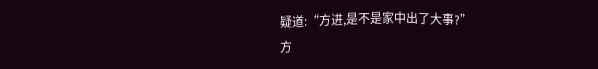疑道:“方进,是不是家中出了大事?”
方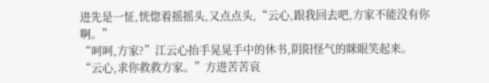进先是一怔,恍惚着摇摇头,又点点头,“云心,跟我回去吧,方家不能没有你啊。”
“呵呵,方家?”江云心抬手晃晃手中的休书,阴阳怪气的眯眼笑起来。
“云心,求你救救方家。”方进苦苦哀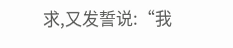求,又发誓说:“我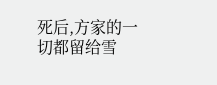死后,方家的一切都留给雪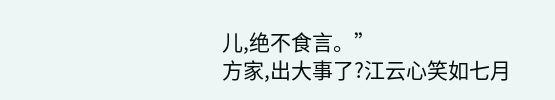儿,绝不食言。”
方家,出大事了?江云心笑如七月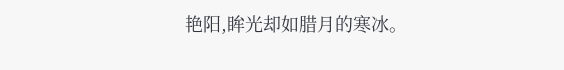艳阳,眸光却如腊月的寒冰。